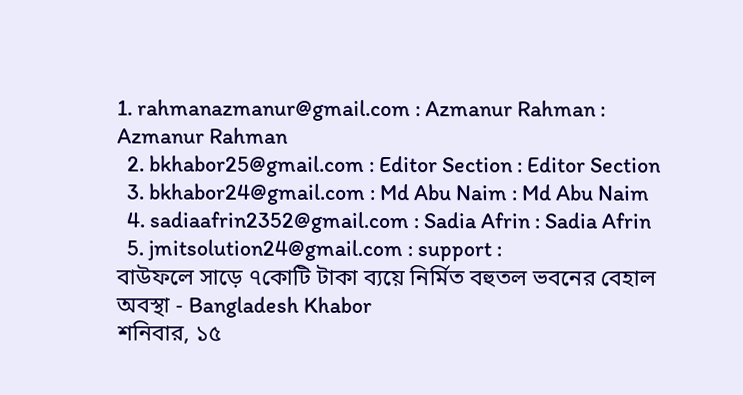1. rahmanazmanur@gmail.com : Azmanur Rahman : Azmanur Rahman
  2. bkhabor25@gmail.com : Editor Section : Editor Section
  3. bkhabor24@gmail.com : Md Abu Naim : Md Abu Naim
  4. sadiaafrin2352@gmail.com : Sadia Afrin : Sadia Afrin
  5. jmitsolution24@gmail.com : support :
বাউফলে সাড়ে ৭কোটি টাকা ব্যয়ে নির্মিত বহুতল ভবনের বেহাল অবস্থা - Bangladesh Khabor
শনিবার, ১৫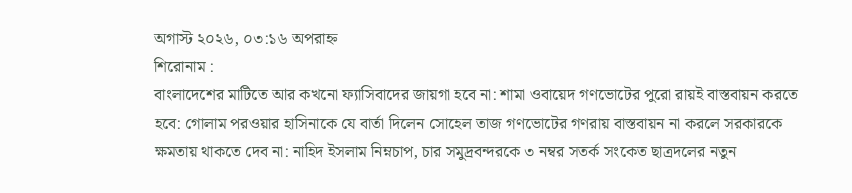অগাস্ট ২০২৬, ০৩:১৬ অপরাহ্ন
শিরোনাম :
বাংলাদেশের মাটিতে আর কখনো ফ্যাসিবাদের জায়গা হবে না: শামা ওবায়েদ গণভোটের পুরো রায়ই বাস্তবায়ন করতে হবে: গোলাম পরওয়ার হাসিনাকে যে বার্তা দিলেন সোহেল তাজ গণভোটের গণরায় বাস্তবায়ন না করলে সরকারকে ক্ষমতায় থাকতে দেব না: নাহিদ ইসলাম নিম্নচাপ, চার সমুদ্রবন্দরকে ৩ নম্বর সতর্ক সংকেত ছাত্রদলের নতুন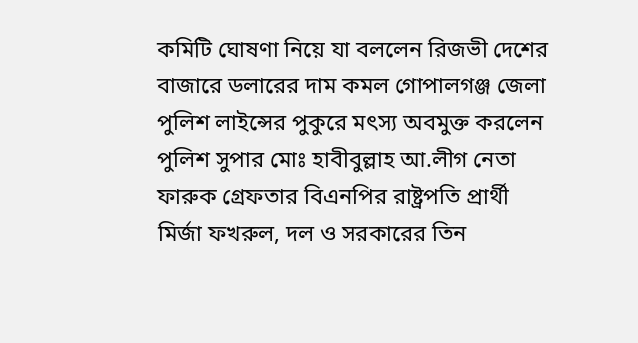কমিটি ঘোষণা নিয়ে যা বললেন রিজভী দেশের বাজারে ডলারের দাম কমল গোপালগঞ্জ জেলা পুলিশ লাইন্সের পুকুরে মৎস্য অবমুক্ত করলেন পুলিশ সুপার মোঃ হাবীবুল্লাহ আ.লীগ নেতা ফারুক গ্রেফতার বিএনপির রাষ্ট্রপতি প্রার্থী মির্জা ফখরুল, দল ও সরকারের তিন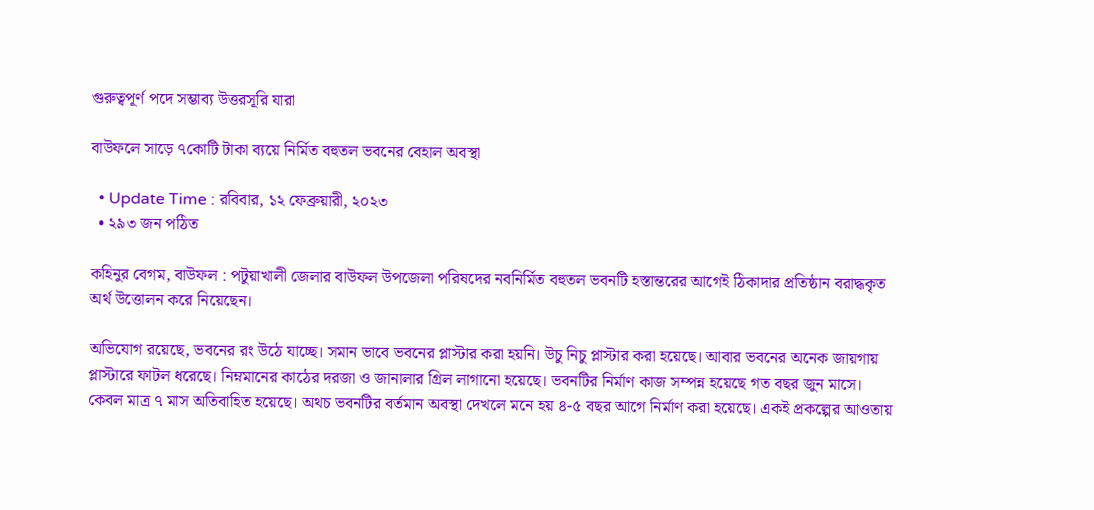গুরুত্বপূর্ণ পদে সম্ভাব্য উত্তরসূরি যারা

বাউফলে সাড়ে ৭কোটি টাকা ব্যয়ে নির্মিত বহুতল ভবনের বেহাল অবস্থা

  • Update Time : রবিবার, ১২ ফেব্রুয়ারী, ২০২৩
  • ২৯৩ জন পঠিত

কহিনুর বেগম, বাউফল : পটুয়াখালী জেলার বাউফল উপজেলা পরিষদের নবনির্মিত বহুতল ভবনটি হস্তান্তরের আগেই ঠিকাদার প্রতিষ্ঠান বরাদ্ধকৃত অর্থ উত্তোলন করে নিয়েছেন।

অভিযোগ রয়েছে, ভবনের রং উঠে যাচ্ছে। সমান ভাবে ভবনের প্লাস্টার করা হয়নি। উচু নিচু প্লাস্টার করা হয়েছে। আবার ভবনের অনেক জায়গায় প্লাস্টারে ফাটল ধরেছে। নিম্নমানের কাঠের দরজা ও জানালার গ্রিল লাগানো হয়েছে। ভবনটির নির্মাণ কাজ সম্পন্ন হয়েছে গত বছর জুন মাসে। কেবল মাত্র ৭ মাস অতিবাহিত হয়েছে। অথচ ভবনটির বর্তমান অবস্থা দেখলে মনে হয় ৪-৫ বছর আগে নির্মাণ করা হয়েছে। একই প্রকল্পের আওতায়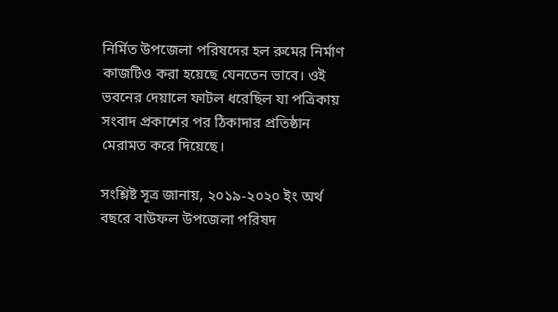নির্মিত উপজেলা পরিষদের হল রুমের নির্মাণ কাজটিও করা হয়েছে যেনতেন ভাবে। ওই ভবনের দেয়ালে ফাটল ধরেছিল যা পত্রিকায় সংবাদ প্রকাশের পর ঠিকাদার প্রতিষ্ঠান মেরামত করে দিয়েছে।

সংশ্লিষ্ট সূত্র জানায়, ২০১৯-২০২০ ইং অর্থ বছরে বাউফল উপজেলা পরিষদ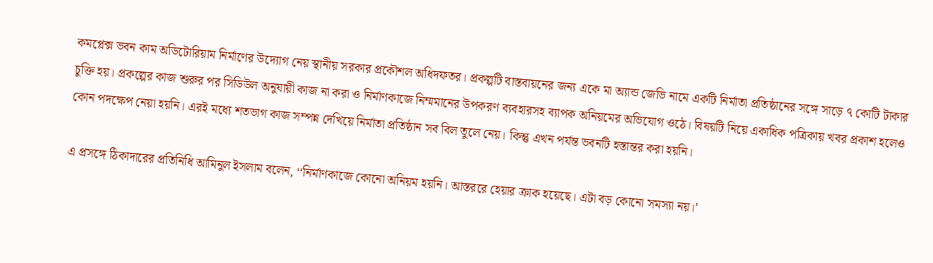কমপ্লেক্স ভবন কাম অডিটোরিয়াম নির্মাণের উদ্যোগ নেয় স্থানীয় সরকার প্রকৌশল অধিদফতর। প্রকল্পটি বাস্তবায়নের জন্য একে মা অ্যান্ড জেভি নামে একটি নির্মাতা প্রতিষ্ঠানের সঙ্গে সাড়ে ৭ কোটি টাকার চুক্তি হয়। প্রকল্পের কাজ শুরুর পর সিডিউল অনুযায়ী কাজ না করা ও নির্মাণকাজে নিম্মমানের উপকরণ ব্যবহারসহ ব্যাপক অনিয়মের অভিযোগ ওঠে। বিষয়টি নিয়ে একাধিক পত্রিকায় খবর প্রকাশ হলেও কোন পদক্ষেপ নেয়া হয়নি। এরই মধ্যে শতভাগ কাজ সম্পন্ন দেখিয়ে নির্মাতা প্রতিষ্ঠান সব বিল তুলে নেয়। কিন্তু এখন পর্যন্ত ভবনটি হস্তান্তর করা হয়নি।

এ প্রসঙ্গে ঠিকাদারের প্রতিনিধি আমিনুল ইসলাম বলেন, ‘‘নির্মাণকাজে কোনো অনিয়ম হয়নি। আস্তররে হেয়ার ক্রাক হয়েছে। এটা বড় কোনো সমস্যা নয়।’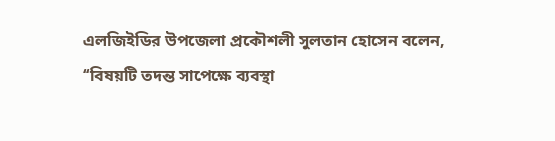এলজিইডির উপজেলা প্রকৌশলী সুলতান হোসেন বলেন, ‘‘বিষয়টি তদন্ত সাপেক্ষে ব্যবস্থা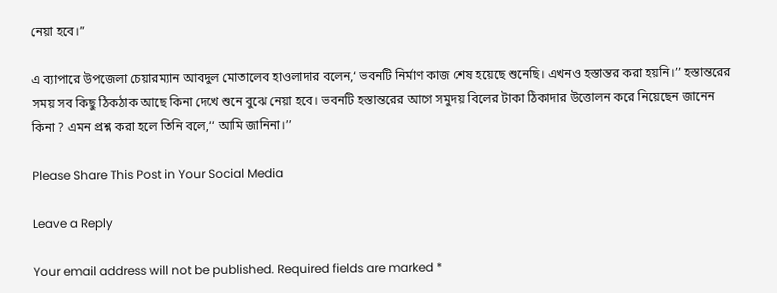নেয়া হবে।”

এ ব্যাপারে উপজেলা চেয়ারম্যান আবদুল মোতালেব হাওলাদার বলেন,‘ ভবনটি নির্মাণ কাজ শেষ হয়েছে শুনেছি। এখনও হস্তান্তর করা হয়নি।’’ হস্তান্তরের সময় সব কিছু ঠিকঠাক আছে কিনা দেখে শুনে বুঝে নেয়া হবে। ভবনটি হস্তান্তরের আগে সমুদয় বিলের টাকা ঠিকাদার উত্তোলন করে নিয়েছেন জানেন কিনা ? এমন প্রশ্ন করা হলে তিনি বলে,‘‘ আমি জানিনা।’’

Please Share This Post in Your Social Media

Leave a Reply

Your email address will not be published. Required fields are marked *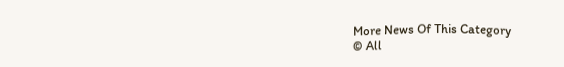More News Of This Category
© All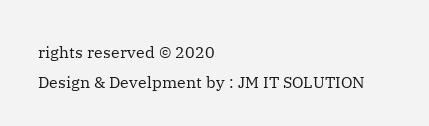rights reserved © 2020
Design & Develpment by : JM IT SOLUTION